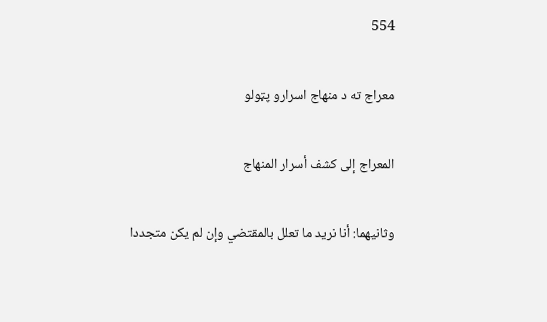554

معراج ته د منهاج اسرارو پټولو

المعراج إلى كشف أسرار المنهاج

وثانيهما: أنا نريد ما تعلل بالمقتضي وإن لم يكن متجددا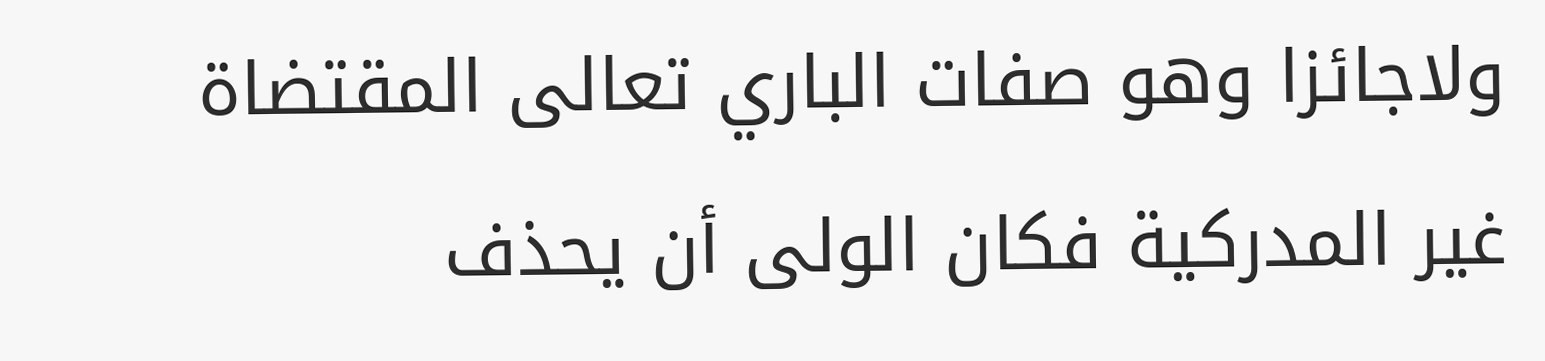ولاجائزا وهو صفات الباري تعالى المقتضاة غير المدركية فكان الولى أن يحذف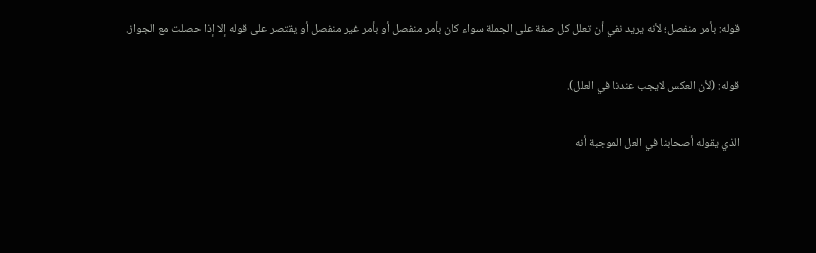قوله: بأمر منفصل؛ لأنه يريد نفي أن تعلل كل صفة على الجملة سواء كان بأمر منفصل أو بأمر غير منفصل أو يقتصر على قوله إلا إذا حصلت مع الجواز.

قوله: (لأن العكس لايجب عندنا في العلل).

الذي يقوله أصحابنا في العل الموجبة أنه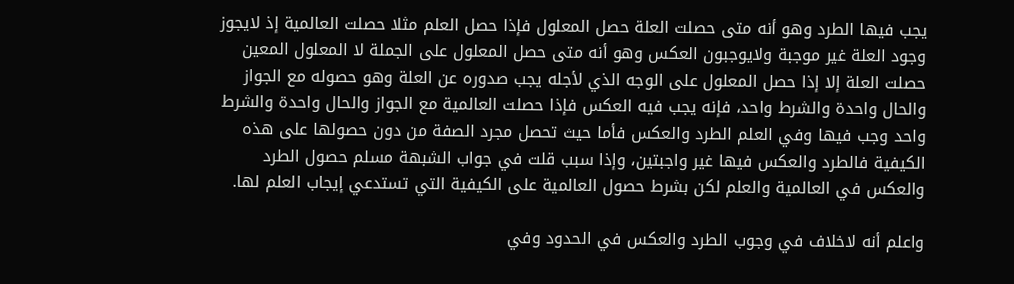يجب فيها الطرد وهو أنه متى حصلت العلة حصل المعلول فإذا حصل العلم مثلا حصلت العالمية إذ لايجوز وجود العلة غير موجبة ولايوجبون العكس وهو أنه متى حصل المعلول على الجملة لا المعلول المعين حصلت العلة إلا إذا حصل المعلول على الوجه الذي لأجله يجب صدوره عن العلة وهو حصوله مع الجواز والحال واحدة والشرط واحد، فإنه يجب فيه العكس فإذا حصلت العالمية مع الجواز والحال واحدة والشرط واحد وجب فيها وفي العلم الطرد والعكس فأما حيث تحصل مجرد الصفة من دون حصولها على هذه الكيفية فالطرد والعكس فيها غير واجبتين، وإذا سبب قلت في جواب الشبهة مسلم حصول الطرد والعكس في العالمية والعلم لكن بشرط حصول العالمية على الكيفية التي تستدعي إيجاب العلم لها.

واعلم أنه لاخلاف في وجوب الطرد والعكس في الحدود وفي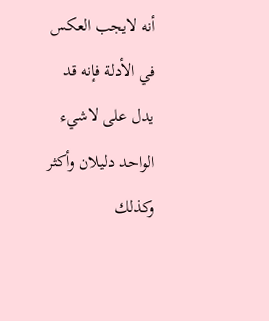أنه لايجب العكس في الأدلة فإنه قد يدل على لاشيء الواحد دليلان وأكثر وكذلك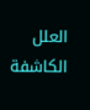العلل الكاشفة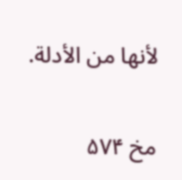لأنها من الأدلة.

مخ ۵۷۴